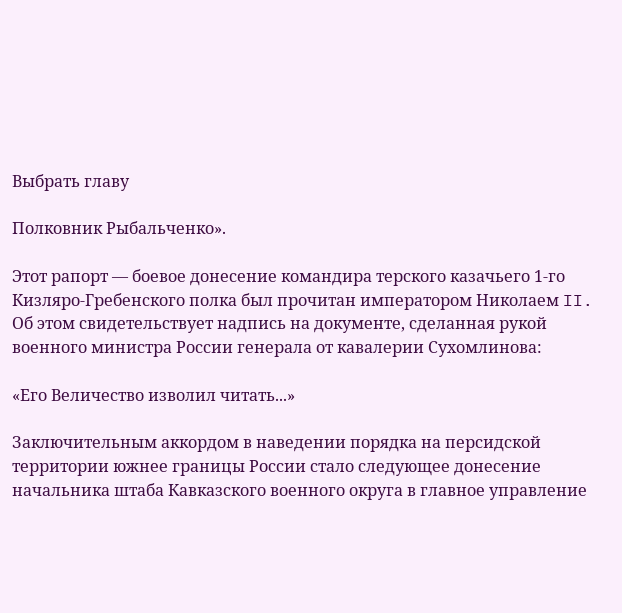Выбрать главу

Полковник Рыбальченко».

Этот рапорт — боевое донесение командира терского казачьего 1-го Кизляро-Гребенского полка был прочитан императором Николаем II. Об этом свидетельствует надпись на документе, сделанная рукой военного министра России генерала от кавалерии Сухомлинова:

«Его Величество изволил читать...»

Заключительным аккордом в наведении порядка на персидской территории южнее границы России стало следующее донесение начальника штаба Кавказского военного округа в главное управление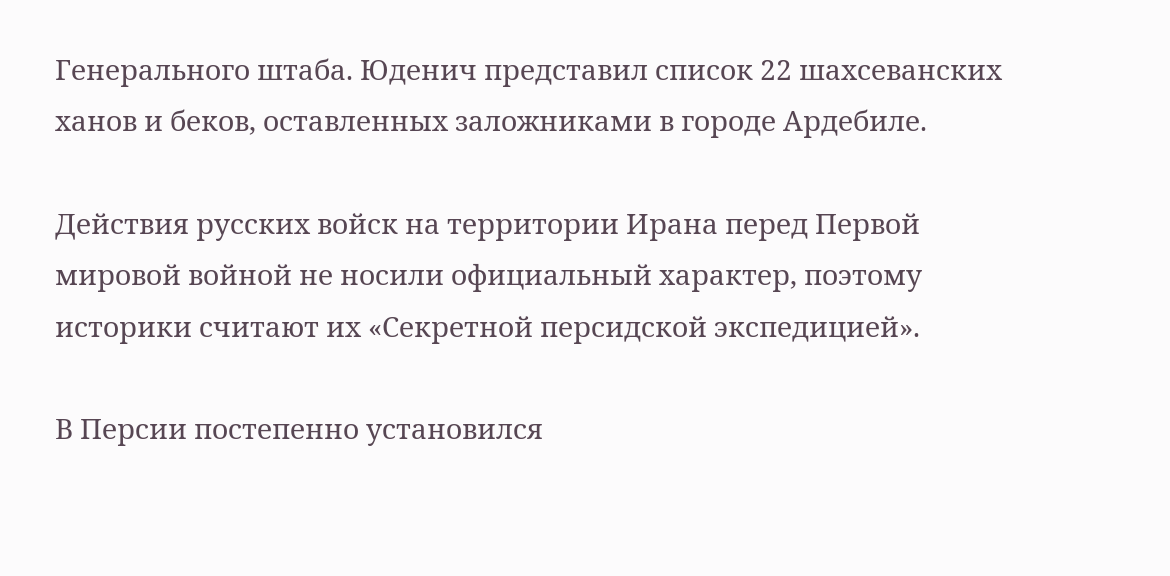Генерального штаба. Юденич представил список 22 шахсеванских ханов и беков, оставленных заложниками в городе Ардебиле.

Действия русских войск на территории Ирана перед Первой мировой войной не носили официальный характер, поэтому историки считают их «Секретной персидской экспедицией».

В Персии постепенно установился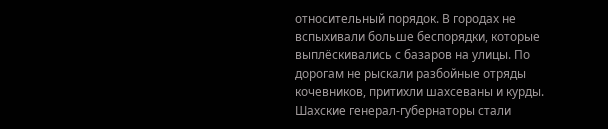относительный порядок. В городах не вспыхивали больше беспорядки, которые выплёскивались с базаров на улицы. По дорогам не рыскали разбойные отряды кочевников, притихли шахсеваны и курды. Шахские генерал-губернаторы стали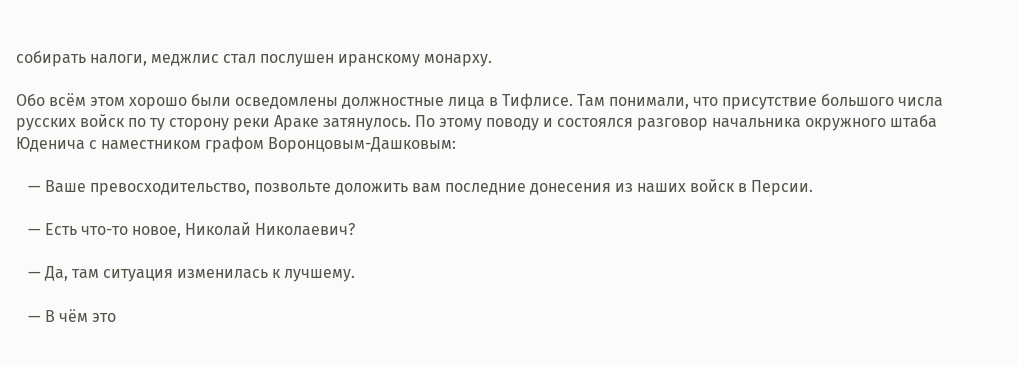собирать налоги, меджлис стал послушен иранскому монарху.

Обо всём этом хорошо были осведомлены должностные лица в Тифлисе. Там понимали, что присутствие большого числа русских войск по ту сторону реки Араке затянулось. По этому поводу и состоялся разговор начальника окружного штаба Юденича с наместником графом Воронцовым-Дашковым:

   — Ваше превосходительство, позвольте доложить вам последние донесения из наших войск в Персии.

   — Есть что-то новое, Николай Николаевич?

   — Да, там ситуация изменилась к лучшему.

   — В чём это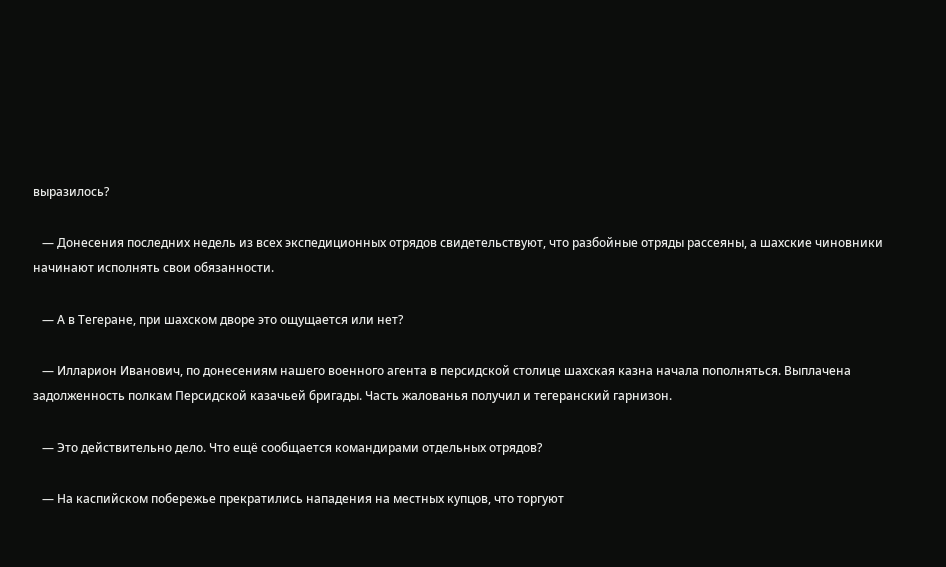выразилось?

   — Донесения последних недель из всех экспедиционных отрядов свидетельствуют, что разбойные отряды рассеяны, а шахские чиновники начинают исполнять свои обязанности.

   — А в Тегеране, при шахском дворе это ощущается или нет?

   — Илларион Иванович, по донесениям нашего военного агента в персидской столице шахская казна начала пополняться. Выплачена задолженность полкам Персидской казачьей бригады. Часть жалованья получил и тегеранский гарнизон.

   — Это действительно дело. Что ещё сообщается командирами отдельных отрядов?

   — На каспийском побережье прекратились нападения на местных купцов, что торгуют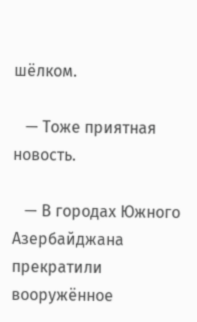шёлком.

   — Тоже приятная новость.

   — В городах Южного Азербайджана прекратили вооружённое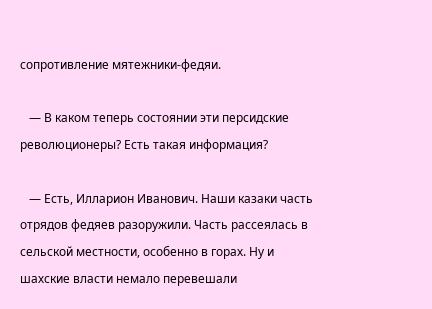сопротивление мятежники-федяи.

   — В каком теперь состоянии эти персидские революционеры? Есть такая информация?

   — Есть, Илларион Иванович. Наши казаки часть отрядов федяев разоружили. Часть рассеялась в сельской местности, особенно в горах. Ну и шахские власти немало перевешали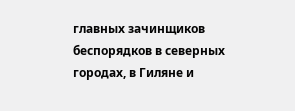главных зачинщиков беспорядков в северных городах, в Гиляне и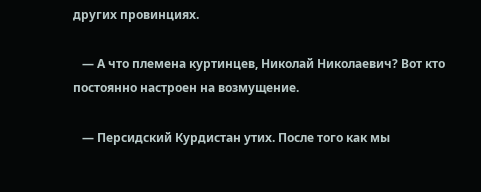других провинциях.

   — А что племена куртинцев, Николай Николаевич? Вот кто постоянно настроен на возмущение.

   — Персидский Курдистан утих. После того как мы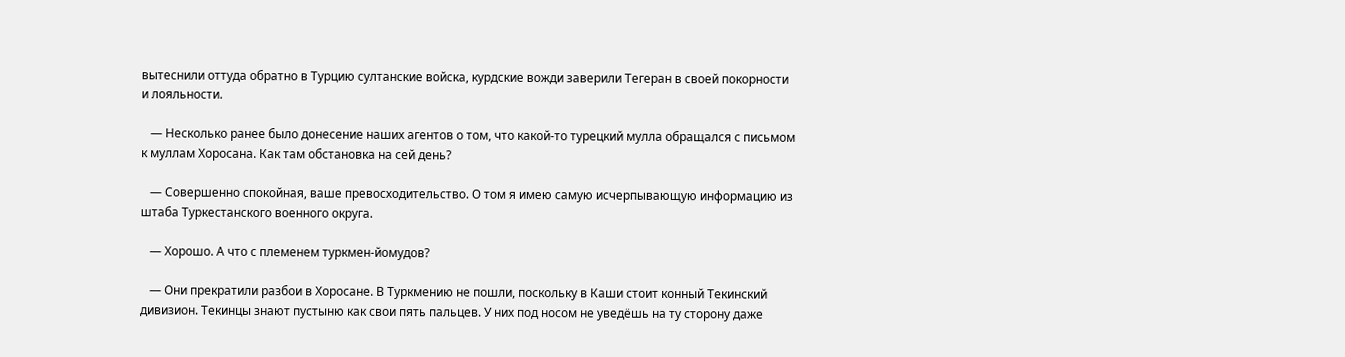вытеснили оттуда обратно в Турцию султанские войска, курдские вожди заверили Тегеран в своей покорности и лояльности.

   — Несколько ранее было донесение наших агентов о том, что какой-то турецкий мулла обращался с письмом к муллам Хоросана. Как там обстановка на сей день?

   — Совершенно спокойная, ваше превосходительство. О том я имею самую исчерпывающую информацию из штаба Туркестанского военного округа.

   — Хорошо. А что с племенем туркмен-йомудов?

   — Они прекратили разбои в Хоросане. В Туркмению не пошли, поскольку в Каши стоит конный Текинский дивизион. Текинцы знают пустыню как свои пять пальцев. У них под носом не уведёшь на ту сторону даже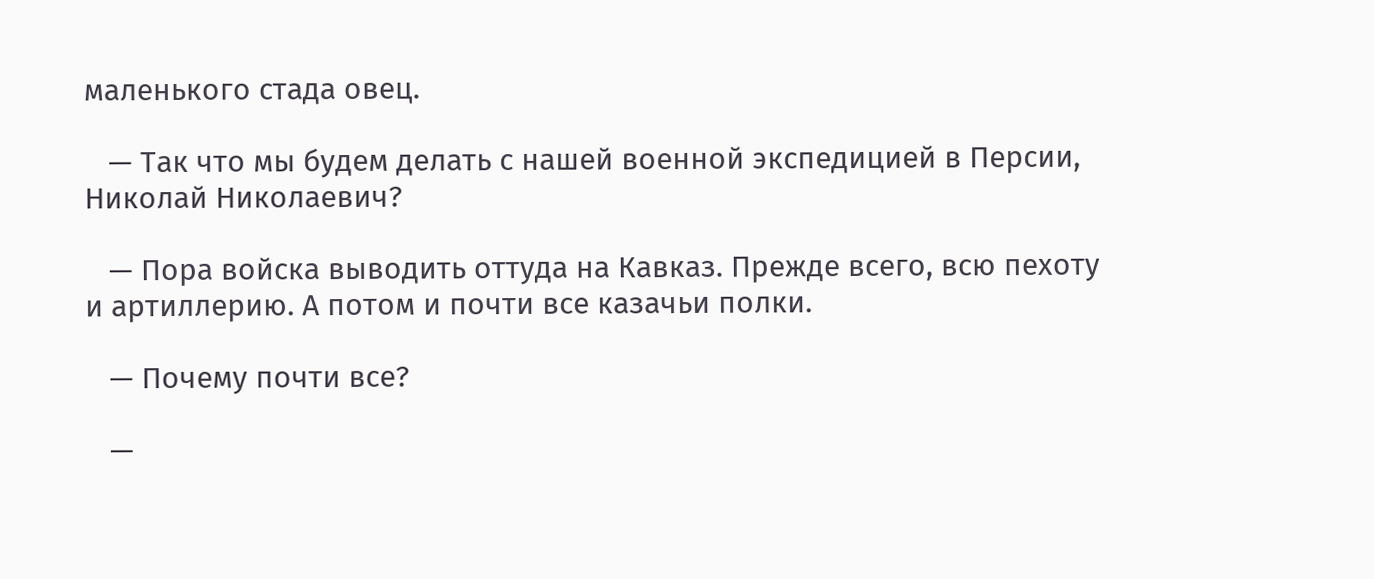маленького стада овец.

   — Так что мы будем делать с нашей военной экспедицией в Персии, Николай Николаевич?

   — Пора войска выводить оттуда на Кавказ. Прежде всего, всю пехоту и артиллерию. А потом и почти все казачьи полки.

   — Почему почти все?

   —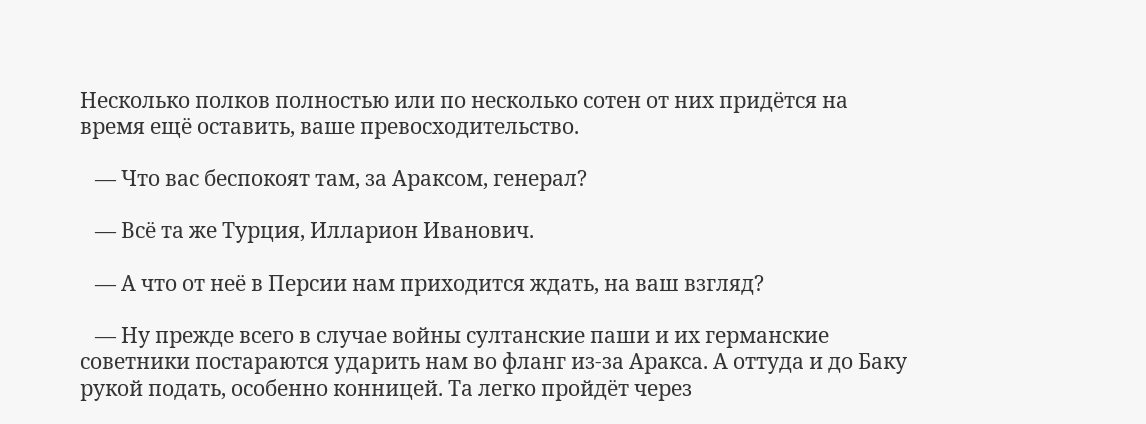Несколько полков полностью или по несколько сотен от них придётся на время ещё оставить, ваше превосходительство.

   — Что вас беспокоят там, за Араксом, генерал?

   — Всё та же Турция, Илларион Иванович.

   — А что от неё в Персии нам приходится ждать, на ваш взгляд?

   — Ну прежде всего в случае войны султанские паши и их германские советники постараются ударить нам во фланг из-за Аракса. А оттуда и до Баку рукой подать, особенно конницей. Та легко пройдёт через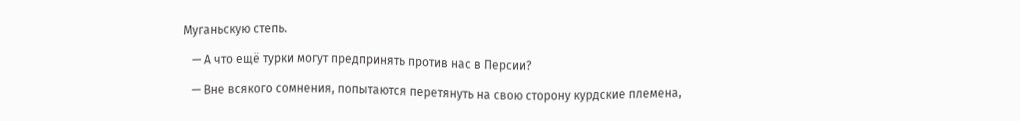Муганьскую степь.

   — А что ещё турки могут предпринять против нас в Персии?

   — Вне всякого сомнения, попытаются перетянуть на свою сторону курдские племена,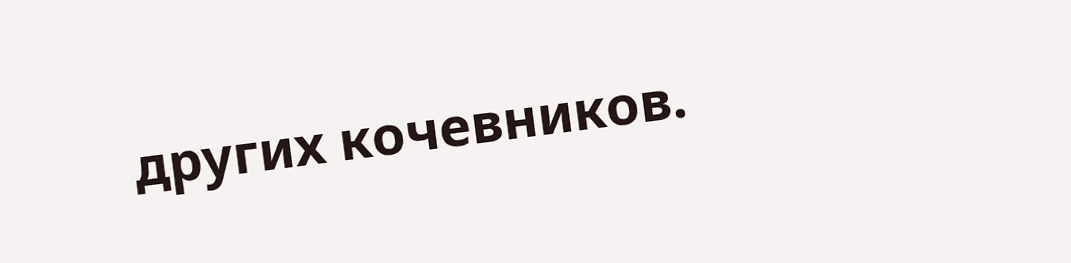других кочевников.